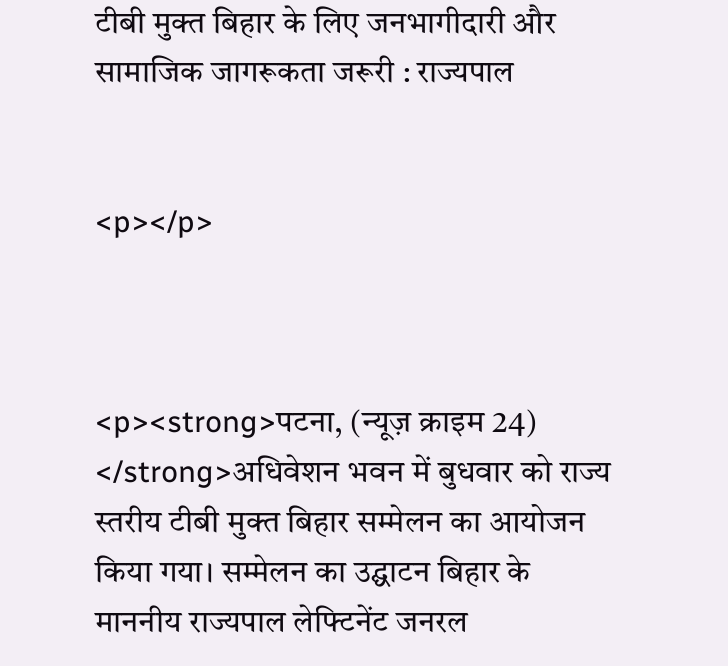टीबी मुक्त बिहार के लिए जनभागीदारी और सामाजिक जागरूकता जरूरी : राज्यपाल


<p></p>



<p><strong>पटना, (न्यूज़ क्राइम 24) </strong>अधिवेशन भवन में बुधवार को राज्य स्तरीय टीबी मुक्त बिहार सम्मेलन का आयोजन किया गया। सम्मेलन का उद्घाटन बिहार के माननीय राज्यपाल लेफ्टिनेंट जनरल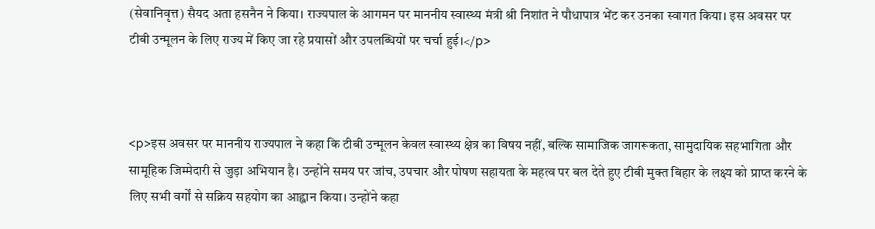(सेवानिवृत्त) सैयद अता हसनैन ने किया। राज्यपाल के आगमन पर माननीय स्वास्थ्य मंत्री श्री निशांत ने पौधापात्र भेंट कर उनका स्वागत किया। इस अवसर पर टीबी उन्मूलन के लिए राज्य में किए जा रहे प्रयासों और उपलब्धियों पर चर्चा हुई।</p>



<p>इस अवसर पर माननीय राज्यपाल ने कहा कि टीबी उन्मूलन केवल स्वास्थ्य क्षेत्र का विषय नहीं, बल्कि सामाजिक जागरूकता, सामुदायिक सहभागिता और सामूहिक जिम्मेदारी से जुड़ा अभियान है। उन्होंने समय पर जांच, उपचार और पोषण सहायता के महत्व पर बल देते हुए टीबी मुक्त बिहार के लक्ष्य को प्राप्त करने के लिए सभी वर्गों से सक्रिय सहयोग का आह्वान किया। उन्होंने कहा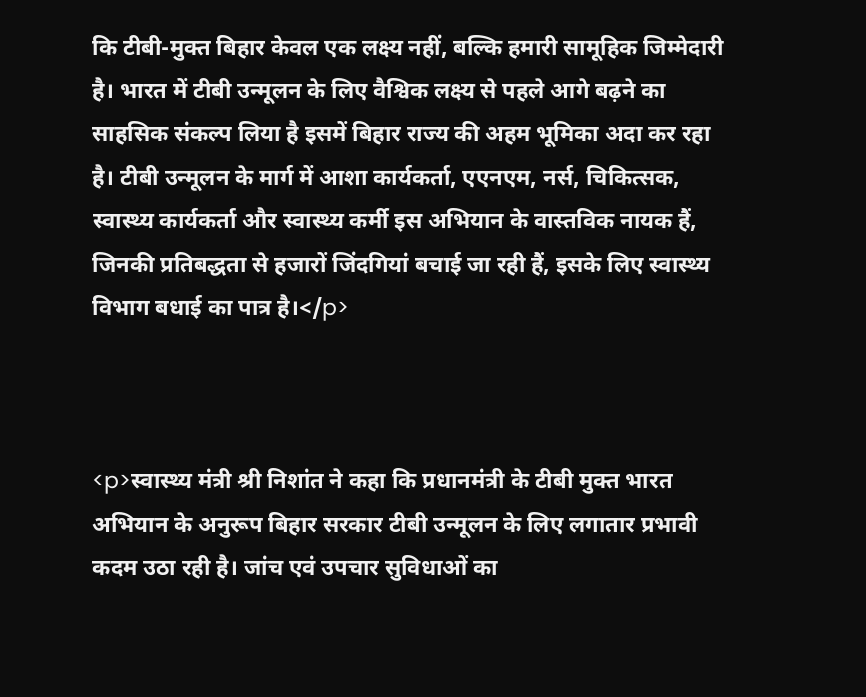कि टीबी-मुक्त बिहार केवल एक लक्ष्य नहीं, बल्कि हमारी सामूहिक जिम्मेदारी है। भारत में टीबी उन्मूलन के लिए वैश्विक लक्ष्य से पहले आगे बढ़ने का साहसिक संकल्प लिया है इसमें बिहार राज्य की अहम भूमिका अदा कर रहा है। टीबी उन्मूलन के मार्ग में आशा कार्यकर्ता, एएनएम, नर्स, चिकित्सक, स्वास्थ्य कार्यकर्ता और स्वास्थ्य कर्मी इस अभियान के वास्तविक नायक हैं, जिनकी प्रतिबद्धता से हजारों जिंदगियां बचाई जा रही हैं, इसके लिए स्वास्थ्य विभाग बधाई का पात्र है।</p>



<p>स्वास्थ्य मंत्री श्री निशांत ने कहा कि प्रधानमंत्री के टीबी मुक्त भारत अभियान के अनुरूप बिहार सरकार टीबी उन्मूलन के लिए लगातार प्रभावी कदम उठा रही है। जांच एवं उपचार सुविधाओं का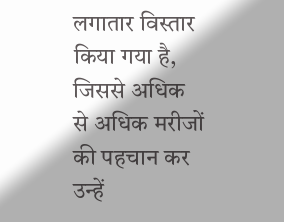लगातार विस्तार किया गया है, जिससे अधिक से अधिक मरीजों की पहचान कर उन्हें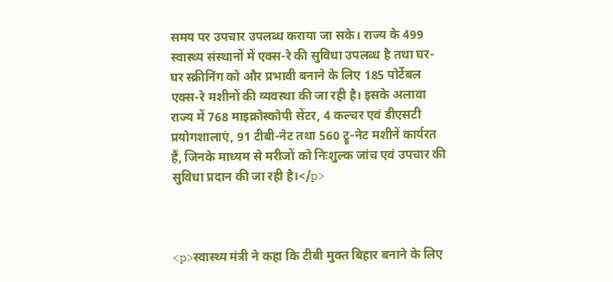समय पर उपचार उपलब्ध कराया जा सके। राज्य के 499 स्वास्थ्य संस्थानों में एक्स-रे की सुविधा उपलब्ध है तथा घर-घर स्क्रीनिंग को और प्रभावी बनाने के लिए 185 पोर्टेबल एक्स-रे मशीनों की व्यवस्था की जा रही है। इसके अलावा राज्य में 768 माइक्रोस्कोपी सेंटर, 4 कल्चर एवं डीएसटी प्रयोगशालाएं, 91 टीबी-नेट तथा 560 ट्रू-नेट मशीनें कार्यरत हैं, जिनके माध्यम से मरीजों को निःशुल्क जांच एवं उपचार की सुविधा प्रदान की जा रही है।</p>



<p>स्वास्थ्य मंत्री ने कहा कि टीबी मुक्त बिहार बनाने के लिए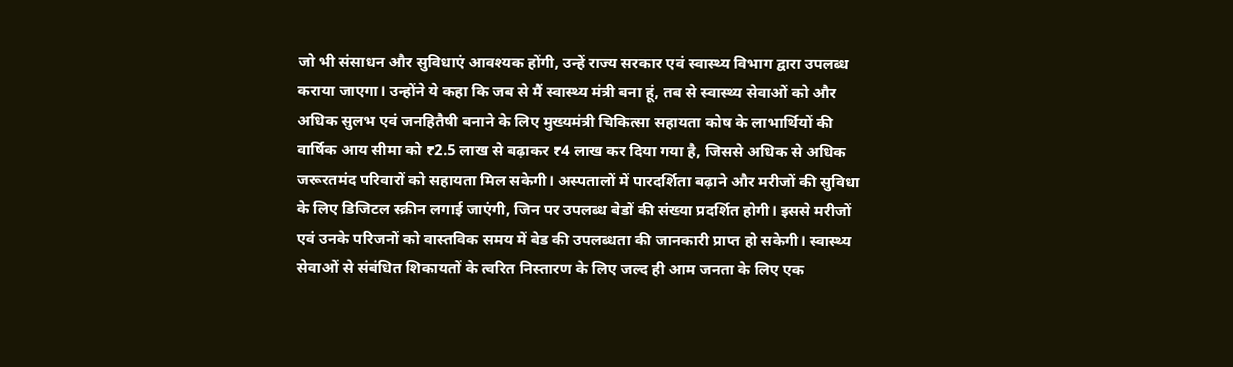जो भी संसाधन और सुविधाएं आवश्यक होंगी, उन्हें राज्य सरकार एवं स्वास्थ्य विभाग द्वारा उपलब्ध कराया जाएगा। उन्होंने ये कहा कि जब से मैं स्वास्थ्य मंत्री बना हूं, तब से स्वास्थ्य सेवाओं को और अधिक सुलभ एवं जनहितैषी बनाने के लिए मुख्यमंत्री चिकित्सा सहायता कोष के लाभार्थियों की वार्षिक आय सीमा को ₹2.5 लाख से बढ़ाकर ₹4 लाख कर दिया गया है, जिससे अधिक से अधिक जरूरतमंद परिवारों को सहायता मिल सकेगी। अस्पतालों में पारदर्शिता बढ़ाने और मरीजों की सुविधा के लिए डिजिटल स्क्रीन लगाई जाएंगी, जिन पर उपलब्ध बेडों की संख्या प्रदर्शित होगी। इससे मरीजों एवं उनके परिजनों को वास्तविक समय में बेड की उपलब्धता की जानकारी प्राप्त हो सकेगी। स्वास्थ्य सेवाओं से संबंधित शिकायतों के त्वरित निस्तारण के लिए जल्द ही आम जनता के लिए एक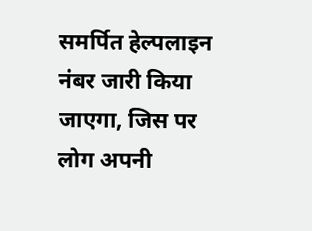समर्पित हेल्पलाइन नंबर जारी किया जाएगा, जिस पर लोग अपनी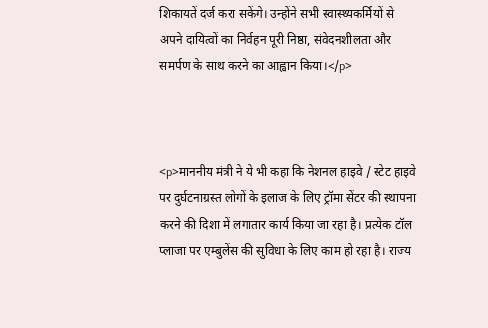शिकायतें दर्ज करा सकेंगे। उन्होंने सभी स्वास्थ्यकर्मियों से अपने दायित्वों का निर्वहन पूरी निष्ठा, संवेदनशीलता और समर्पण के साथ करने का आह्वान किया।</p>



<p>माननीय मंत्री ने ये भी कहा कि नेशनल हाइवे / स्टेट हाइवे पर दुर्घटनाग्रस्त लोगों के इलाज के लिए ट्रॉमा सेंटर की स्थापना करने की दिशा में लगातार कार्य किया जा रहा है। प्रत्येक टॉल प्लाजा पर एम्बुलेंस की सुविधा के लिए काम हो रहा है। राज्य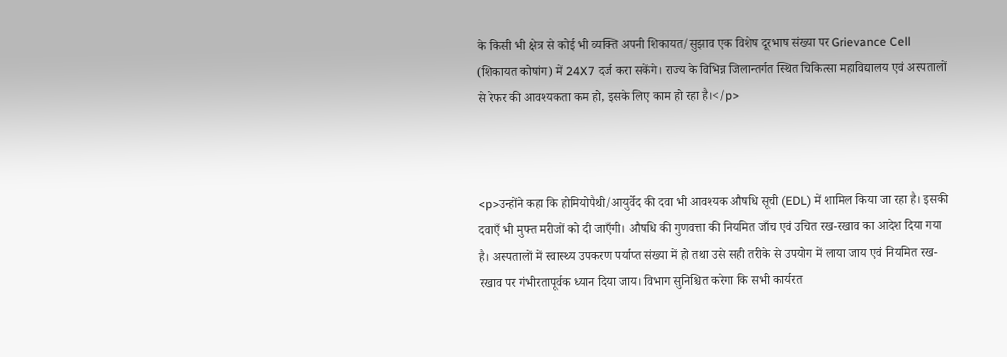के किसी भी क्षेत्र से कोई भी व्यक्ति अपनी शिकायत/सुझाव एक विशेष दूरभाष संख्या पर Grievance Cell (शिकायत कोषांग) में 24X7 दर्ज करा सकेंगे। राज्य के विभिन्न जिलान्तर्गत स्थित चिकित्सा महाविद्यालय एवं अस्पतालों से रेफर की आवश्यकता कम हो, इसके लिए काम हो रहा है।</p>



<p>उन्होंने कहा कि होमियोपैथी/आयुर्वेद की दवा भी आवश्यक औषधि सूची (EDL) में शामिल किया जा रहा है। इसकी दवाएँ भी मुफ्त मरीजों को दी जाएँगी। औषधि की गुणवत्ता की नियमित जाँच एवं उचित रख-रखाव का आदेश दिया गया है। अस्पतालों में स्वास्थ्य उपकरण पर्याप्त संख्या में हो तथा उसे सही तरीके से उपयोग में लाया जाय एवं नियमित रख-रखाव पर गंभीरतापूर्वक ध्यान दिया जाय। विभाग सुनिश्चित करेगा कि सभी कार्यरत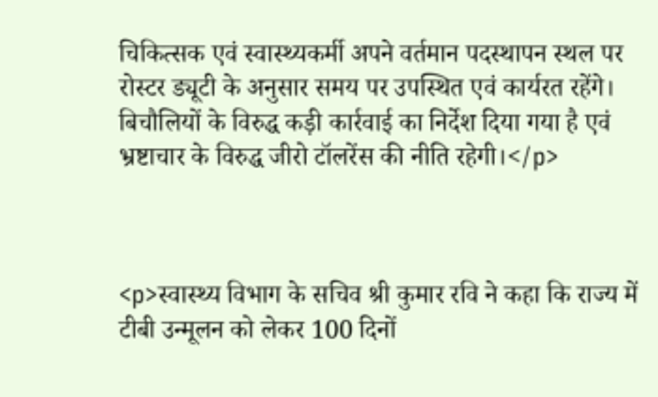चिकित्सक एवं स्वास्थ्यकर्मी अपने वर्तमान पदस्थापन स्थल पर रोस्टर ड्यूटी के अनुसार समय पर उपस्थित एवं कार्यरत रहेंगे। बिचौलियों के विरुद्ध कड़ी कार्रवाई का निर्देश दिया गया है एवं भ्रष्टाचार के विरुद्ध जीरो टॉलरेंस की नीति रहेगी।</p>



<p>स्वास्थ्य विभाग के सचिव श्री कुमार रवि ने कहा कि राज्य में टीबी उन्मूलन को लेकर 100 दिनों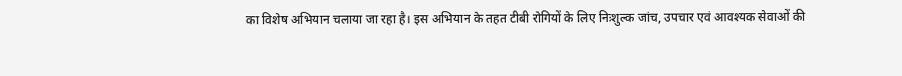का विशेष अभियान चलाया जा रहा है। इस अभियान के तहत टीबी रोगियों के लिए निःशुल्क जांच, उपचार एवं आवश्यक सेवाओं की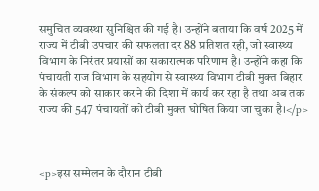समुचित व्यवस्था सुनिश्चित की गई है। उन्होंने बताया कि वर्ष 2025 में राज्य में टीबी उपचार की सफलता दर 88 प्रतिशत रही, जो स्वास्थ्य विभाग के निरंतर प्रयासों का सकारात्मक परिणाम है। उन्होंने कहा कि पंचायती राज विभाग के सहयोग से स्वास्थ्य विभाग टीबी मुक्त बिहार के संकल्प को साकार करने की दिशा में कार्य कर रहा है तथा अब तक राज्य की 547 पंचायतों को टीबी मुक्त घोषित किया जा चुका है।</p>



<p>इस सम्मेलन के दौरान टीबी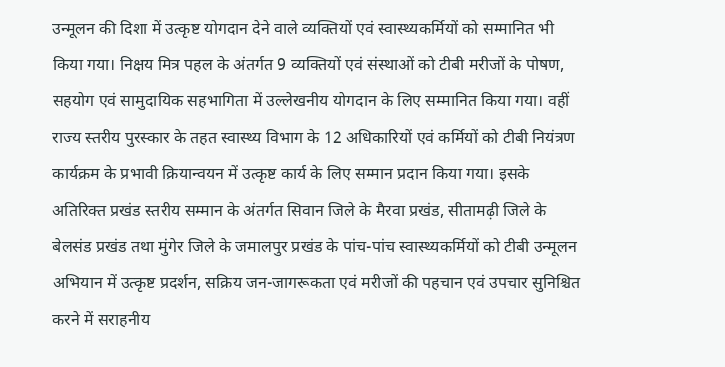उन्मूलन की दिशा में उत्कृष्ट योगदान देने वाले व्यक्तियों एवं स्वास्थ्यकर्मियों को सम्मानित भी किया गया। निक्षय मित्र पहल के अंतर्गत 9 व्यक्तियों एवं संस्थाओं को टीबी मरीजों के पोषण, सहयोग एवं सामुदायिक सहभागिता में उल्लेखनीय योगदान के लिए सम्मानित किया गया। वहीं राज्य स्तरीय पुरस्कार के तहत स्वास्थ्य विभाग के 12 अधिकारियों एवं कर्मियों को टीबी नियंत्रण कार्यक्रम के प्रभावी क्रियान्वयन में उत्कृष्ट कार्य के लिए सम्मान प्रदान किया गया। इसके अतिरिक्त प्रखंड स्तरीय सम्मान के अंतर्गत सिवान जिले के मैरवा प्रखंड, सीतामढ़ी जिले के बेलसंड प्रखंड तथा मुंगेर जिले के जमालपुर प्रखंड के पांच-पांच स्वास्थ्यकर्मियों को टीबी उन्मूलन अभियान में उत्कृष्ट प्रदर्शन, सक्रिय जन-जागरूकता एवं मरीजों की पहचान एवं उपचार सुनिश्चित करने में सराहनीय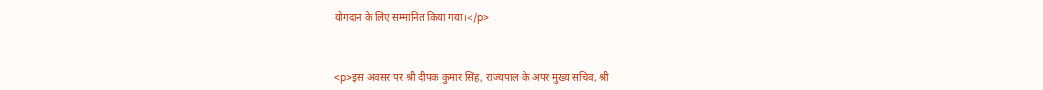योगदान के लिए सम्मानित किया गया।</p>



<p>इस अवसर पर श्री दीपक कुमार सिंह, राज्यपाल के अपर मुख्य सचिव, श्री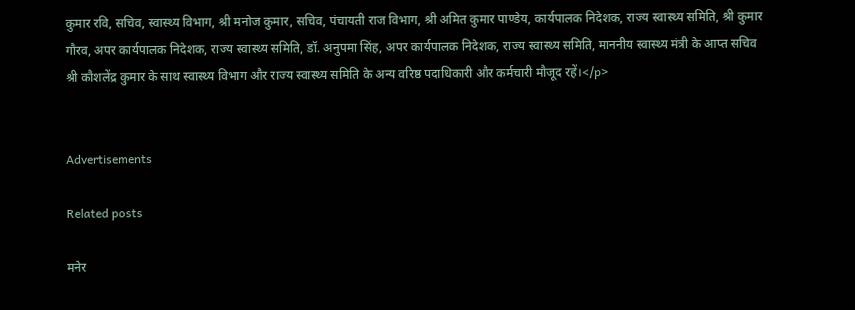कुमार रवि, सचिव, स्वास्थ्य विभाग, श्री मनोज कुमार, सचिव, पंचायती राज विभाग, श्री अमित कुमार पाण्डेय, कार्यपालक निदेशक, राज्य स्वास्थ्य समिति, श्री कुमार गौरव, अपर कार्यपालक निदेशक, राज्य स्वास्थ्य समिति, डॉ. अनुपमा सिंह, अपर कार्यपालक निदेशक, राज्य स्वास्थ्य समिति, माननीय स्वास्थ्य मंत्री के आप्त सचिव श्री कौशलेंद्र कुमार के साथ स्वास्थ्य विभाग और राज्य स्वास्थ्य समिति के अन्य वरिष्ठ पदाधिकारी और कर्मचारी मौजूद रहें।</p>


Advertisements

Related posts

मनेर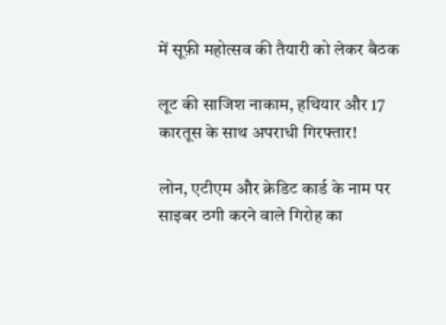में सूफ़ी महोत्सव की तैयारी को लेकर बैठक

लूट की साजिश नाकाम, हथियार और 17 कारतूस के साथ अपराधी गिरफ्तार!

लोन, एटीएम और क्रेडिट कार्ड के नाम पर साइबर ठगी करने वाले गिरोह का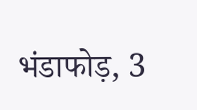भंडाफोड़, 3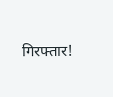गिरफ्तार!